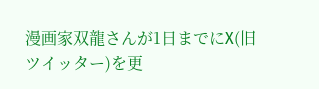漫画家双龍さんが1日までにX(旧ツイッター)を更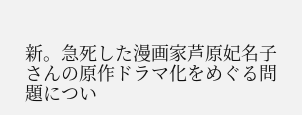新。急死した漫画家芦原妃名子さんの原作ドラマ化をめぐる問題につい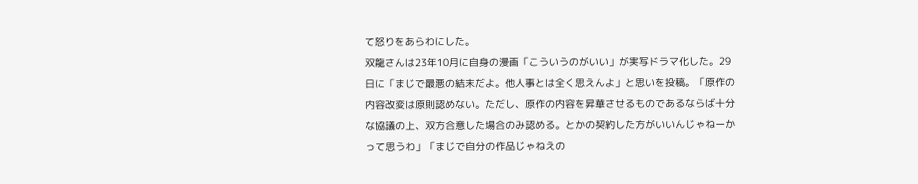て怒りをあらわにした。
双龍さんは23年10月に自身の漫画「こういうのがいい」が実写ドラマ化した。29日に「まじで最悪の結末だよ。他人事とは全く思えんよ」と思いを投稿。「原作の内容改変は原則認めない。ただし、原作の内容を昇華させるものであるならば十分な協議の上、双方合意した場合のみ認める。とかの契約した方がいいんじゃねーかって思うわ」「まじで自分の作品じゃねえの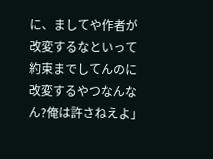に、ましてや作者が改変するなといって約束までしてんのに改変するやつなんなん?俺は許さねえよ」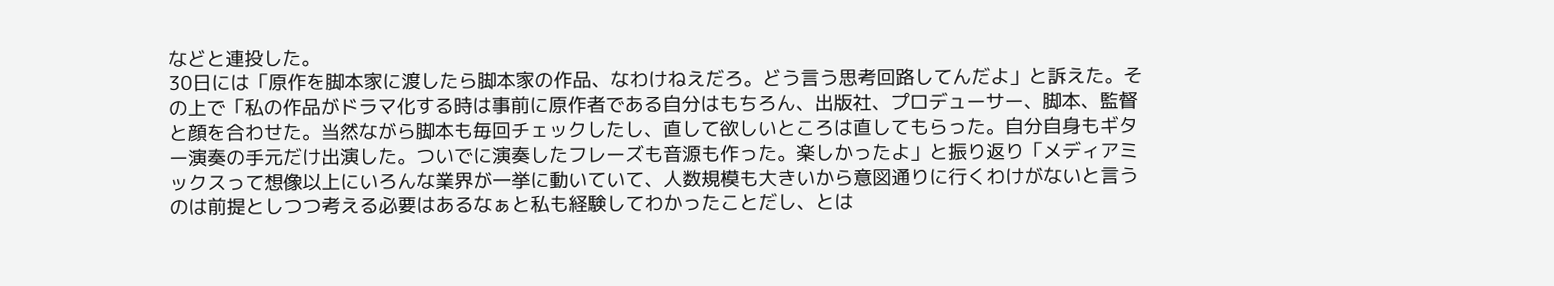などと連投した。
30日には「原作を脚本家に渡したら脚本家の作品、なわけねえだろ。どう言う思考回路してんだよ」と訴えた。その上で「私の作品がドラマ化する時は事前に原作者である自分はもちろん、出版社、プロデューサー、脚本、監督と顔を合わせた。当然ながら脚本も毎回チェックしたし、直して欲しいところは直してもらった。自分自身もギター演奏の手元だけ出演した。ついでに演奏したフレーズも音源も作った。楽しかったよ」と振り返り「メディアミックスって想像以上にいろんな業界が一挙に動いていて、人数規模も大きいから意図通りに行くわけがないと言うのは前提としつつ考える必要はあるなぁと私も経験してわかったことだし、とは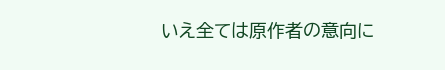いえ全ては原作者の意向に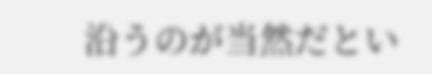沿うのが当然だとい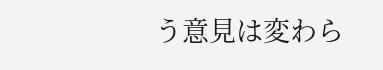う意見は変わら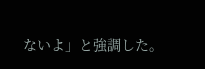ないよ」と強調した。